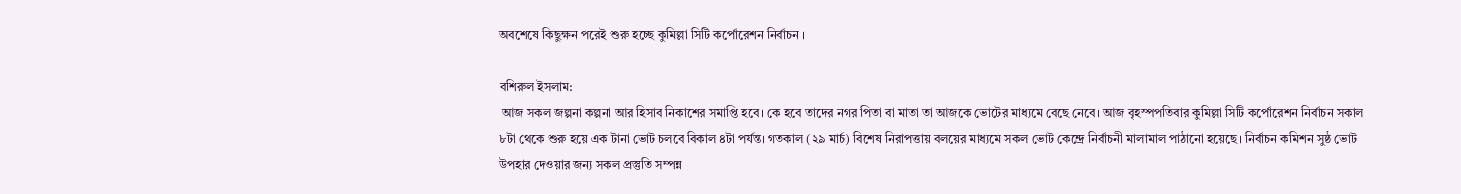অবশেষে কিছুক্ষন পরেই শুরু হচ্ছে কুমিল্লা সিটি কর্পোরেশন নির্বাচন ।

বশিরুল ইসলাম:
 আজ সকল জল্পনা কল্পনা আর হিসাব নিকাশের সমাপ্তি হবে। কে হবে তাদের নগর পিতা বা মাতা তা আজকে ভোটের মাধ্যমে বেছে নেবে। আজ বৃহস্পপতিবার কুমিল্লা সিটি কর্পোরেশন নির্বাচন সকাল ৮টা থেকে শুরু হয়ে এক টানা ভোট চলবে বিকাল ৪টা পর্যন্ত। গতকাল (২৯ মার্চ) বিশেষ নিরাপত্তায় বলয়ের মাধ্যমে সকল ভোট কেন্দ্রে নির্বাচনী মালামাল পাঠানো হয়েছে। নির্বাচন কমিশন সুষ্ঠ ভোট উপহার দেওয়ার জন্য সকল প্রস্তুতি সম্পন্ন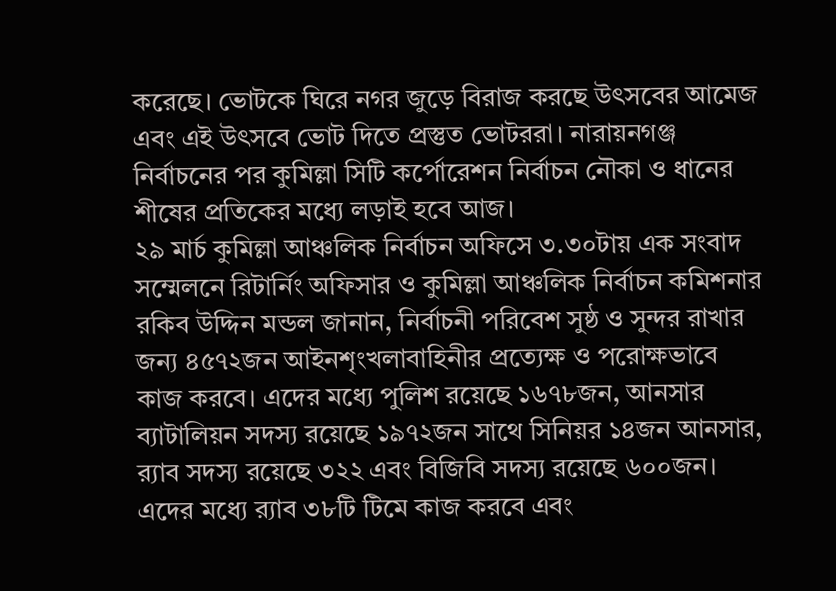করেছে। ভোটকে ঘিরে নগর জুড়ে বিরাজ করছে উৎসবের আমেজ এবং এই উৎসবে ভোট দিতে প্রস্তুত ভোটররা। নারায়নগঞ্জ নির্বাচনের পর কুমিল্লা সিটি কর্পোরেশন নির্বাচন নৌকা ও ধানের শীষের প্রতিকের মধ্যে লড়াই হবে আজ।
২৯ মার্চ কুমিল্লা আঞ্চলিক নির্বাচন অফিসে ৩.৩০টায় এক সংবাদ সম্মেলনে রিটার্নিং অফিসার ও কুমিল্লা আঞ্চলিক নির্বাচন কমিশনার রকিব উদ্দিন মন্ডল জানান, নির্বাচনী পরিবেশ সুষ্ঠ ও সুন্দর রাখার জন্য ৪৫৭২জন আইনশৃংখলাবাহিনীর প্রত্যেক্ষ ও পরোক্ষভাবে কাজ করবে। এদের মধ্যে পুলিশ রয়েছে ১৬৭৮জন, আনসার ব্যাটালিয়ন সদস্য রয়েছে ১৯৭২জন সাথে সিনিয়র ১৪জন আনসার, র‌্যাব সদস্য রয়েছে ৩২২ এবং বিজিবি সদস্য রয়েছে ৬০০জন। এদের মধ্যে র‌্যাব ৩৮টি টিমে কাজ করবে এবং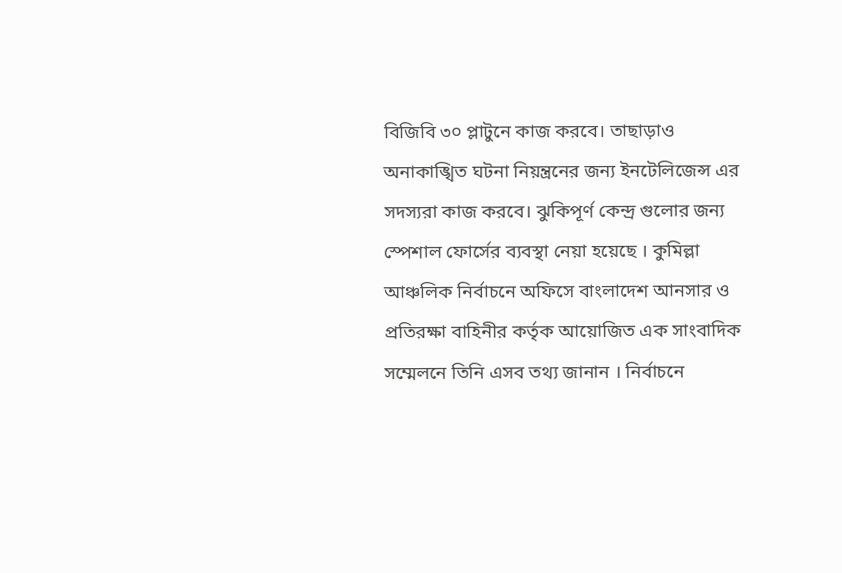বিজিবি ৩০ প্লাটুনে কাজ করবে। তাছাড়াও অনাকাঙ্খিত ঘটনা নিয়ন্ত্রনের জন্য ইনটেলিজেন্স এর সদস্যরা কাজ করবে। ঝুকিপূর্ণ কেন্দ্র গুলোর জন্য স্পেশাল ফোর্সের ব্যবস্থা নেয়া হয়েছে । কুমিল্লা আঞ্চলিক নির্বাচনে অফিসে বাংলাদেশ আনসার ও প্রতিরক্ষা বাহিনীর কর্তৃক আয়োজিত এক সাংবাদিক সম্মেলনে তিনি এসব তথ্য জানান । নির্বাচনে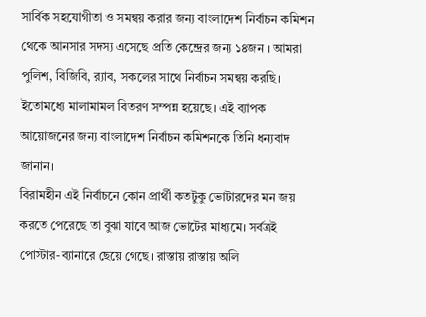সার্বিক সহযোগীতা ও সমন্বয় করার জন্য বাংলাদেশ নির্বাচন কমিশন থেকে আনসার সদস্য এসেছে প্রতি কেন্দ্রের জন্য ১৪জন । আমরা পুলিশ, বিজিবি, র‌্যাব, সকলের সাথে নির্বাচন সমন্বয় করছি। ইতোমধ্যে মালামামল বিতরণ সম্পন্ন হয়েছে। এই ব্যাপক আয়োজনের জন্য বাংলাদেশ নির্বাচন কমিশনকে তিনি ধন্যবাদ জানান।
বিরামহীন এই নির্বাচনে কোন প্রার্থী কতটুকু ভোটারদের মন জয় করতে পেরেছে তা বুঝা যাবে আজ ভোটের মাধ্যমে। সর্বত্রই পোস্টার-ব্যানারে ছেয়ে গেছে। রাস্তায় রাস্তায় অলি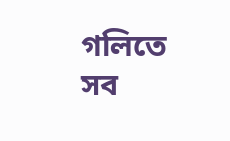গলিতে সব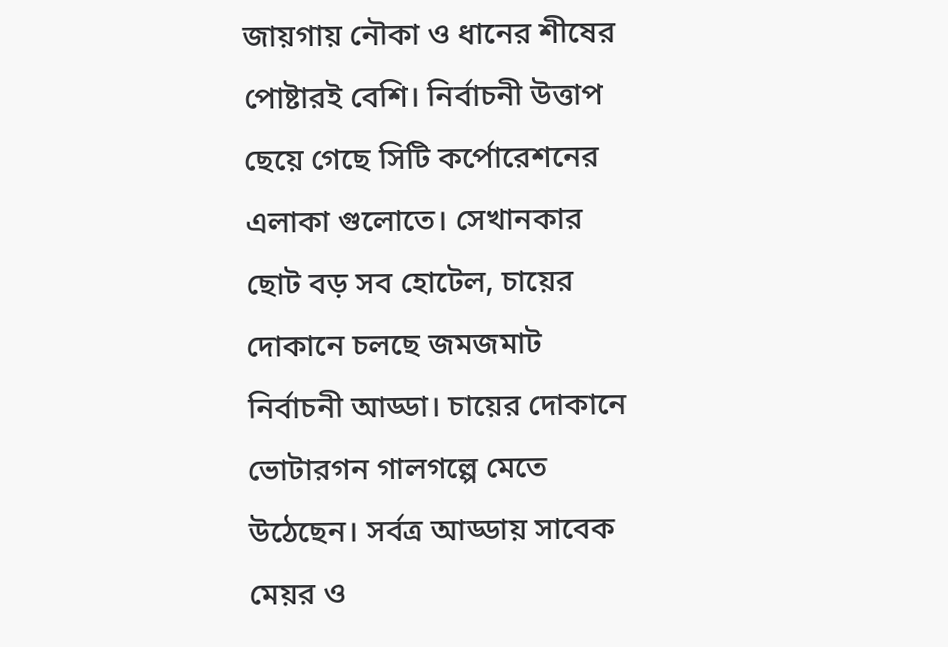জায়গায় নৌকা ও ধানের শীষের পোষ্টারই বেশি। নির্বাচনী উত্তাপ ছেয়ে গেছে সিটি কর্পোরেশনের এলাকা গুলোতে। সেখানকার ছোট বড় সব হোটেল, চায়ের দোকানে চলছে জমজমাট নির্বাচনী আড্ডা। চায়ের দোকানে ভোটারগন গালগল্পে মেতে উঠেছেন। সর্বত্র আড্ডায় সাবেক মেয়র ও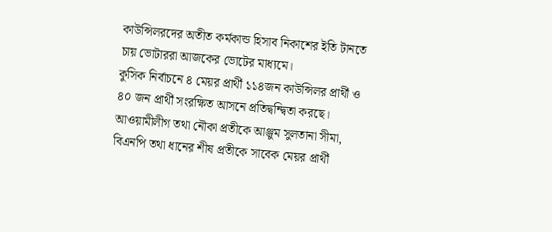কাউন্সিলরদের অতীত কর্মকান্ড হিসাব নিকাশের ইতি টানতে চায় ভোটাররা আজকের ভোটের মাধ্যমে।
কুসিক নির্বাচনে ৪ মেয়র প্রার্থী ১১৪জন কাউন্সিলর প্রার্থী ও ৪০ জন প্রার্থী সংরক্ষিত আসনে প্রতিদ্বন্দ্বিতা করছে। আওয়ামীলীগ তথা নৌকা প্রতীকে আঞ্জুম সুলতানা সীমা, বিএনপি তথা ধানের শীষ প্রতীকে সাবেক মেয়র প্রার্থী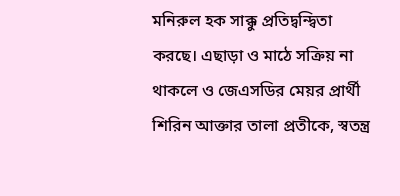মনিরুল হক সাক্কু প্রতিদ্বন্দ্বিতা করছে। এছাড়া ও মাঠে সক্রিয় না থাকলে ও জেএসডির মেয়র প্রার্থী শিরিন আক্তার তালা প্রতীকে, স্বতন্ত্র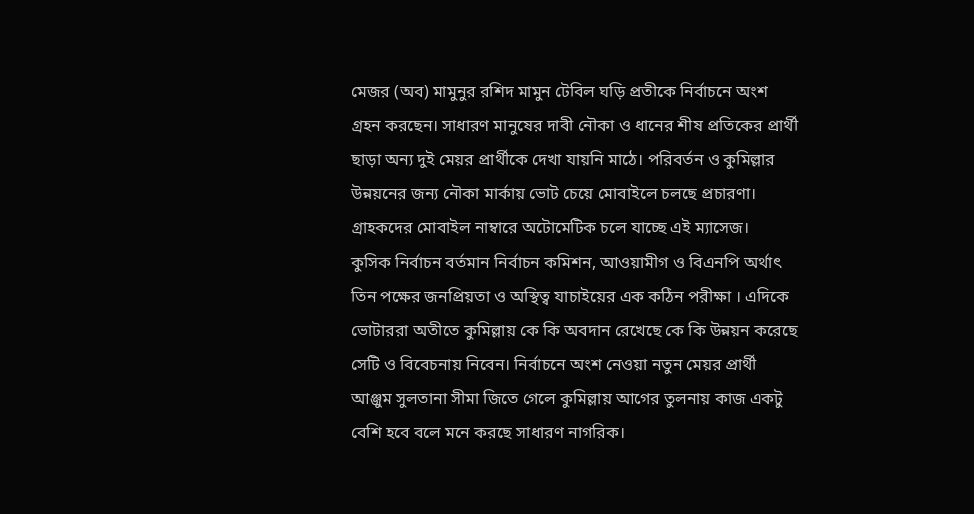মেজর (অব) মামুনুর রশিদ মামুন টেবিল ঘড়ি প্রতীকে নির্বাচনে অংশ গ্রহন করছেন। সাধারণ মানুষের দাবী নৌকা ও ধানের শীষ প্রতিকের প্রার্থী ছাড়া অন্য দুই মেয়র প্রার্থীকে দেখা যায়নি মাঠে। পরিবর্তন ও কুমিল্লার উন্নয়নের জন্য নৌকা মার্কায় ভোট চেয়ে মোবাইলে চলছে প্রচারণা। গ্রাহকদের মোবাইল নাম্বারে অটোমেটিক চলে যাচ্ছে এই ম্যাসেজ।
কুসিক নির্বাচন বর্তমান নির্বাচন কমিশন, আওয়ামীগ ও বিএনপি অর্থাৎ তিন পক্ষের জনপ্রিয়তা ও অস্থিত্ব যাচাইয়ের এক কঠিন পরীক্ষা । এদিকে ভোটাররা অতীতে কুমিল্লায় কে কি অবদান রেখেছে কে কি উন্নয়ন করেছে সেটি ও বিবেচনায় নিবেন। নির্বাচনে অংশ নেওয়া নতুন মেয়র প্রার্থী আঞ্জুম সুলতানা সীমা জিতে গেলে কুমিল্লায় আগের তুলনায় কাজ একটু বেশি হবে বলে মনে করছে সাধারণ নাগরিক।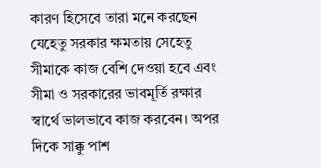কারণ হিসেবে তারা মনে করছেন যেহেতু সরকার ক্ষমতায় সেহেতু সীমাকে কাজ বেশি দেওয়া হবে এবং সীমা ও সরকারের ভাবমূর্তি রক্ষার স্বার্থে ভালভাবে কাজ করবেন। অপর দিকে সাক্কু পাশ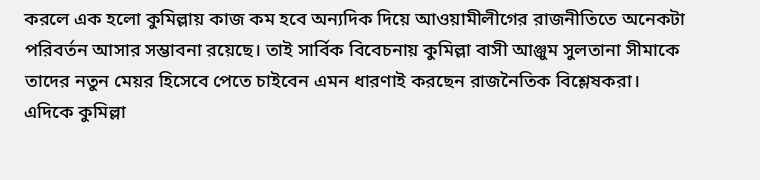করলে এক হলো কুমিল্লায় কাজ কম হবে অন্যদিক দিয়ে আওয়ামীলীগের রাজনীতিতে অনেকটা পরিবর্তন আসার সম্ভাবনা রয়েছে। তাই সার্বিক বিবেচনায় কুমিল্লা বাসী আঞ্জুম সুলতানা সীমাকে তাদের নতুন মেয়র হিসেবে পেতে চাইবেন এমন ধারণাই করছেন রাজনৈতিক বিশ্লেষকরা।
এদিকে কুমিল্লা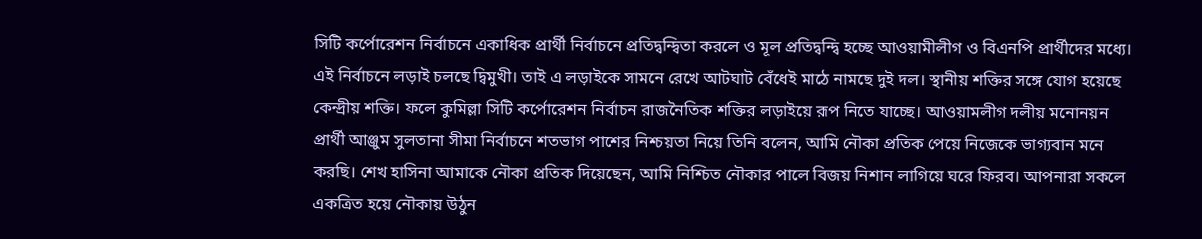সিটি কর্পোরেশন নির্বাচনে একাধিক প্রার্থী নির্বাচনে প্রতিদ্বন্দ্বিতা করলে ও মূল প্রতিদ্বন্দ্বি হচ্ছে আওয়ামীলীগ ও বিএনপি প্রার্থীদের মধ্যে। এই নির্বাচনে লড়াই চলছে দ্বিমুখী। তাই এ লড়াইকে সামনে রেখে আটঘাট বেঁধেই মাঠে নামছে দুই দল। স্থানীয় শক্তির সঙ্গে যোগ হয়েছে কেন্দ্রীয় শক্তি। ফলে কুমিল্লা সিটি কর্পোরেশন নির্বাচন রাজনৈতিক শক্তির লড়াইয়ে রূপ নিতে যাচ্ছে। আওয়ামলীগ দলীয় মনোনয়ন প্রার্থী আঞ্জুম সুলতানা সীমা নির্বাচনে শতভাগ পাশের নিশ্চয়তা নিয়ে তিনি বলেন, আমি নৌকা প্রতিক পেয়ে নিজেকে ভাগ্যবান মনে করছি। শেখ হাসিনা আমাকে নৌকা প্রতিক দিয়েছেন, আমি নিশ্চিত নৌকার পালে বিজয় নিশান লাগিয়ে ঘরে ফিরব। আপনারা সকলে একত্রিত হয়ে নৌকায় উঠুন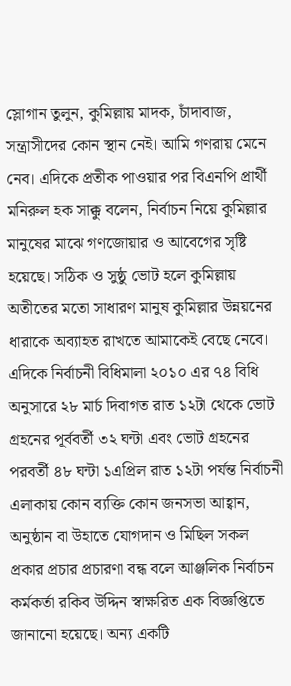স্লোগান তুলুন, কুমিল্লায় মাদক, চাঁদাবাজ, সন্ত্রাসীদের কোন স্থান নেই। আমি গণরায় মেনে নেব। এদিকে প্রতীক পাওয়ার পর বিএনপি প্রার্থী মনিরুল হক সাক্কু বলেন, নির্বাচন নিয়ে কুমিল্লার মানুষের মাঝে গণজোয়ার ও আবেগের সৃষ্টি হয়েছে। সঠিক ও সুষ্ঠু ভোট হলে কুমিল্লায় অতীতের মতো সাধারণ মানুষ কুমিল্লার উন্নয়নের ধারাকে অব্যাহত রাখতে আমাকেই বেছে নেবে।
এদিকে নির্বাচনী বিধিমালা ২০১০ এর ৭৪ বিধি অনুসারে ২৮ মার্চ দিবাগত রাত ১২টা থেকে ভোট গ্রহনের পূর্ববর্তী ৩২ ঘন্টা এবং ভোট গ্রহনের পরবর্তী ৪৮ ঘন্টা ১এপ্রিল রাত ১২টা পর্যন্ত নির্বাচনী এলাকায় কোন ব্যক্তি কোন জনসভা আহ্বান, অনুষ্ঠান বা উহাতে যোগদান ও মিছিল সকল প্রকার প্রচার প্রচারণা বন্ধ বলে আঞ্জলিক নির্বাচন কর্মকর্তা রকিব উদ্দিন স্বাক্ষরিত এক বিজ্ঞপ্তিতে জানানো হয়েছে। অন্য একটি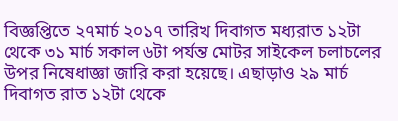বিজ্ঞপ্তিতে ২৭মার্চ ২০১৭ তারিখ দিবাগত মধ্যরাত ১২টা থেকে ৩১ মার্চ সকাল ৬টা পর্যন্ত মোটর সাইকেল চলাচলের উপর নিষেধাজ্ঞা জারি করা হয়েছে। এছাড়াও ২৯ মার্চ দিবাগত রাত ১২টা থেকে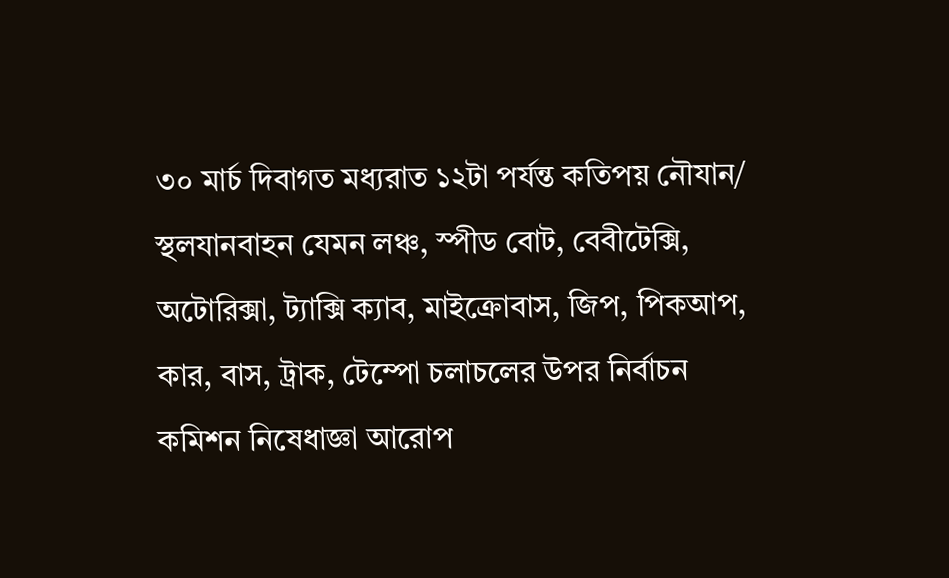৩০ মার্চ দিবাগত মধ্যরাত ১২টা পর্যন্ত কতিপয় নৌযান/ স্থলযানবাহন যেমন লঞ্চ, স্পীড বোট, বেবীটেক্সি, অটোরিক্সা, ট্যাক্সি ক্যাব, মাইক্রোবাস, জিপ, পিকআপ, কার, বাস, ট্রাক, টেম্পো চলাচলের উপর নির্বাচন কমিশন নিষেধাজ্ঞা আরোপ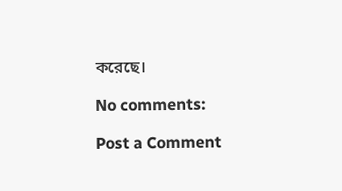করেছে।

No comments:

Post a Comment